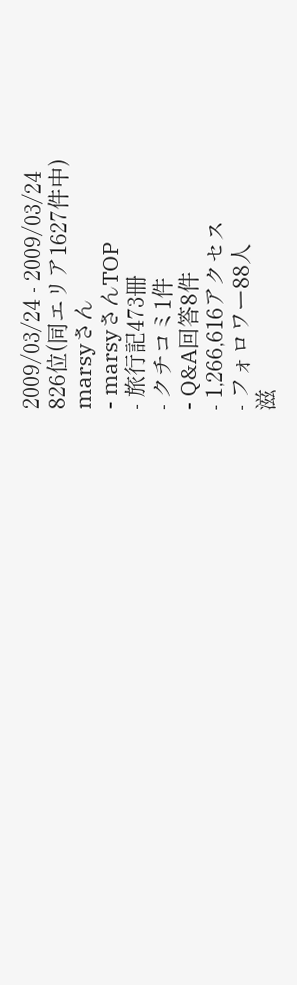2009/03/24 - 2009/03/24
826位(同エリア1627件中)
marsyさん
- marsyさんTOP
- 旅行記473冊
- クチコミ1件
- Q&A回答8件
- 1,266,616アクセス
- フォロワー88人
滋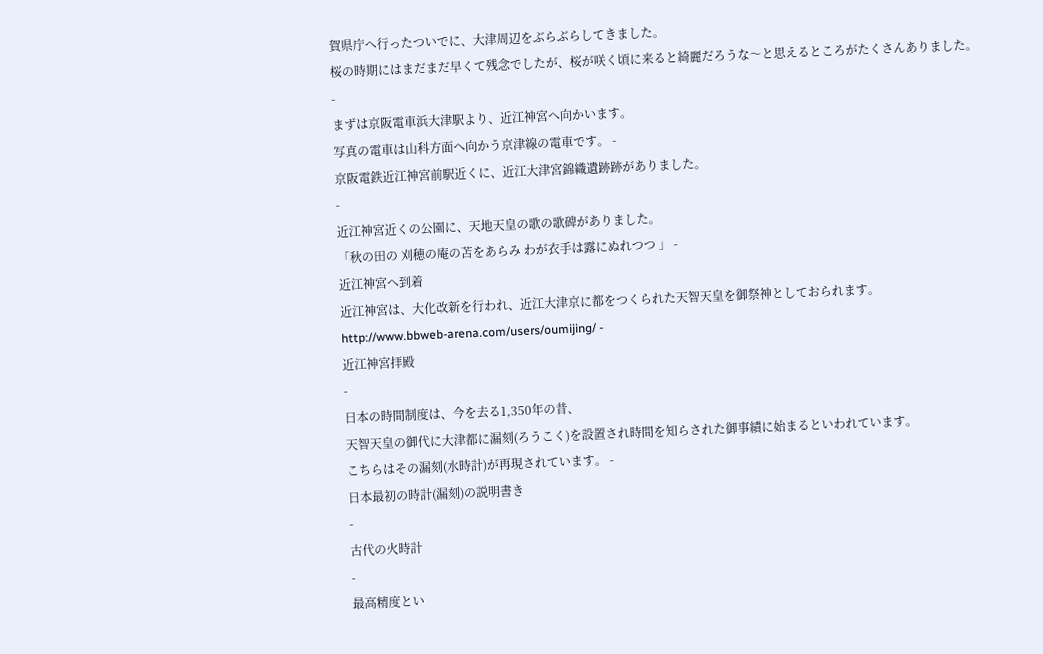賀県庁へ行ったついでに、大津周辺をぶらぶらしてきました。
桜の時期にはまだまだ早くて残念でしたが、桜が咲く頃に来ると綺麗だろうな〜と思えるところがたくさんありました。
-
まずは京阪電車浜大津駅より、近江神宮へ向かいます。
写真の電車は山科方面へ向かう京津線の電車です。 -
京阪電鉄近江神宮前駅近くに、近江大津宮錦織遺跡跡がありました。
-
近江神宮近くの公園に、天地天皇の歌の歌碑がありました。
「秋の田の 刈穂の庵の苫をあらみ わが衣手は露にぬれつつ 」 -
近江神宮へ到着
近江神宮は、大化改新を行われ、近江大津京に都をつくられた天智天皇を御祭神としておられます。
http://www.bbweb-arena.com/users/oumijing/ -
近江神宮拝殿
-
日本の時間制度は、今を去る1,350年の昔、
天智天皇の御代に大津都に漏刻(ろうこく)を設置され時間を知らされた御事績に始まるといわれています。
こちらはその漏刻(水時計)が再現されています。 -
日本最初の時計(漏刻)の説明書き
-
古代の火時計
-
最高精度とい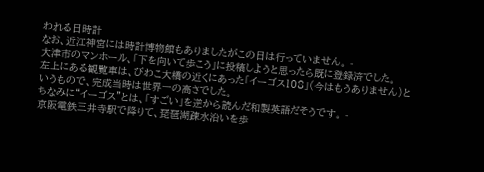われる日時計
なお、近江神宮には時計博物館もありましたがこの日は行っていません。 -
大津市のマンホール、「下を向いて歩こう」に投稿しようと思ったら既に登録済でした。
左上にある観覧車は、びわこ大橋の近くにあった「イーゴス108」(今はもうありません)というもので、完成当時は世界一の高さでした。
ちなみに“イーゴス”とは、「すごい」を逆から読んだ和製英語だそうです。 -
京阪電鉄三井寺駅で降りて、琵琶湖疎水沿いを歩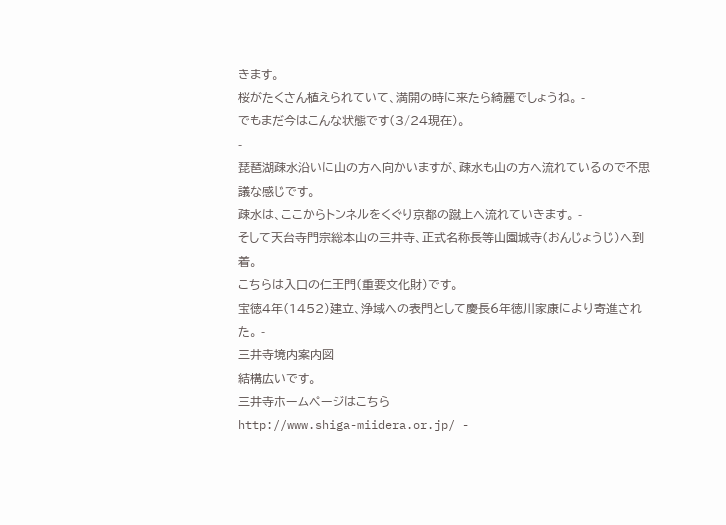きます。
桜がたくさん植えられていて、満開の時に来たら綺麗でしょうね。 -
でもまだ今はこんな状態です(3/24現在)。
-
琵琶湖疎水沿いに山の方へ向かいますが、疎水も山の方へ流れているので不思議な感じです。
疎水は、ここからトンネルをくぐり京都の蹴上へ流れていきます。 -
そして天台寺門宗総本山の三井寺、正式名称長等山園城寺(おんじょうじ)へ到着。
こちらは入口の仁王門(重要文化財)です。
宝徳4年(1452)建立、浄域への表門として慶長6年徳川家康により寄進された。 -
三井寺境内案内図
結構広いです。
三井寺ホームページはこちら
http://www.shiga-miidera.or.jp/ -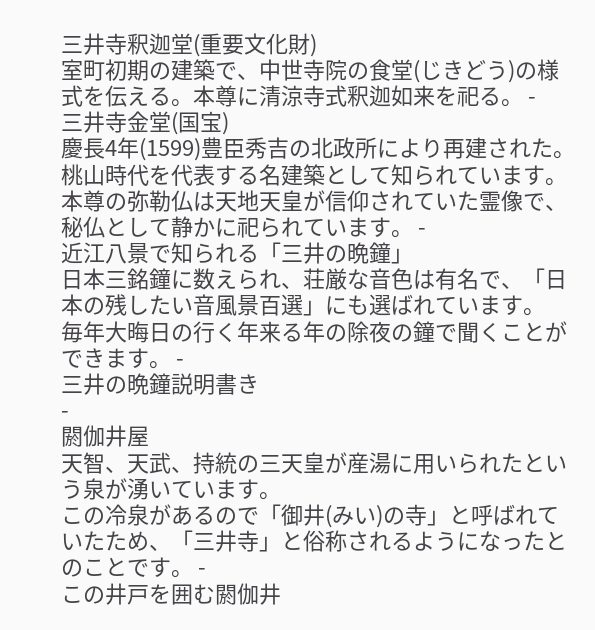三井寺釈迦堂(重要文化財)
室町初期の建築で、中世寺院の食堂(じきどう)の様式を伝える。本尊に清涼寺式釈迦如来を祀る。 -
三井寺金堂(国宝)
慶長4年(1599)豊臣秀吉の北政所により再建された。桃山時代を代表する名建築として知られています。
本尊の弥勒仏は天地天皇が信仰されていた霊像で、秘仏として静かに祀られています。 -
近江八景で知られる「三井の晩鐘」
日本三銘鐘に数えられ、荘厳な音色は有名で、「日本の残したい音風景百選」にも選ばれています。
毎年大晦日の行く年来る年の除夜の鐘で聞くことができます。 -
三井の晩鐘説明書き
-
閼伽井屋
天智、天武、持統の三天皇が産湯に用いられたという泉が湧いています。
この冷泉があるので「御井(みい)の寺」と呼ばれていたため、「三井寺」と俗称されるようになったとのことです。 -
この井戸を囲む閼伽井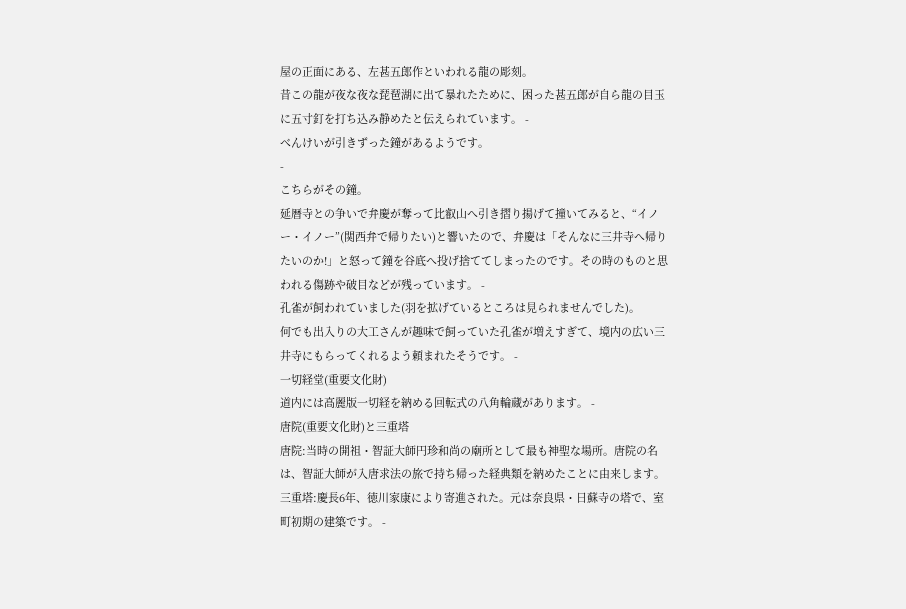屋の正面にある、左甚五郎作といわれる龍の彫刻。
昔この龍が夜な夜な琵琶湖に出て暴れたために、困った甚五郎が自ら龍の目玉に五寸釘を打ち込み静めたと伝えられています。 -
べんけいが引きずった鐘があるようです。
-
こちらがその鐘。
延暦寺との争いで弁慶が奪って比叡山へ引き摺り揚げて撞いてみると、“イノー・イノー”(関西弁で帰りたい)と響いたので、弁慶は「そんなに三井寺へ帰りたいのか!」と怒って鐘を谷底へ投げ捨ててしまったのです。その時のものと思われる傷跡や破目などが残っています。 -
孔雀が飼われていました(羽を拡げているところは見られませんでした)。
何でも出入りの大工さんが趣味で飼っていた孔雀が増えすぎて、境内の広い三井寺にもらってくれるよう頼まれたそうです。 -
一切経堂(重要文化財)
道内には高麗版一切経を納める回転式の八角輪蔵があります。 -
唐院(重要文化財)と三重塔
唐院:当時の開祖・智証大師円珍和尚の廟所として最も神聖な場所。唐院の名は、智証大師が入唐求法の旅で持ち帰った経典類を納めたことに由来します。
三重塔:慶長6年、徳川家康により寄進された。元は奈良県・日蘇寺の塔で、室町初期の建築です。 -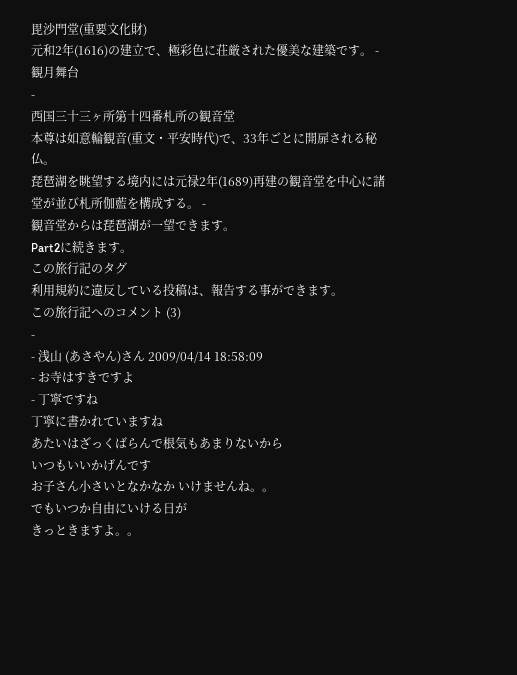毘沙門堂(重要文化財)
元和2年(1616)の建立で、極彩色に荘厳された優美な建築です。 -
観月舞台
-
西国三十三ヶ所第十四番札所の観音堂
本尊は如意輪観音(重文・平安時代)で、33年ごとに開扉される秘仏。
琵琶湖を眺望する境内には元禄2年(1689)再建の観音堂を中心に諸堂が並び札所伽藍を構成する。 -
観音堂からは琵琶湖が一望できます。
Part2に続きます。
この旅行記のタグ
利用規約に違反している投稿は、報告する事ができます。
この旅行記へのコメント (3)
-
- 浅山 (あさやん)さん 2009/04/14 18:58:09
- お寺はすきですよ
- 丁寧ですね
丁寧に書かれていますね
あたいはざっくばらんで根気もあまりないから
いつもいいかげんです
お子さん小さいとなかなか いけませんね。。
でもいつか自由にいける日が
きっときますよ。。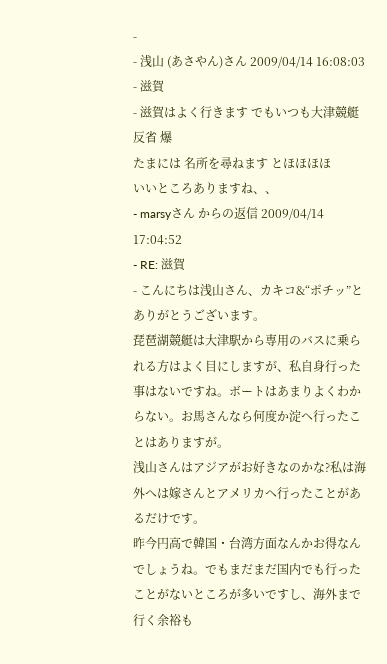-
- 浅山 (あさやん)さん 2009/04/14 16:08:03
- 滋賀
- 滋賀はよく行きます でもいつも大津競艇
反省 爆
たまには 名所を尋ねます とほほほほ
いいところありますね、、
- marsyさん からの返信 2009/04/14 17:04:52
- RE: 滋賀
- こんにちは浅山さん、カキコ&“ポチッ”とありがとうございます。
琵琶湖競艇は大津駅から専用のバスに乗られる方はよく目にしますが、私自身行った事はないですね。ボートはあまりよくわからない。お馬さんなら何度か淀へ行ったことはありますが。
浅山さんはアジアがお好きなのかな?私は海外へは嫁さんとアメリカへ行ったことがあるだけです。
昨今円高で韓国・台湾方面なんかお得なんでしょうね。でもまだまだ国内でも行ったことがないところが多いですし、海外まで行く余裕も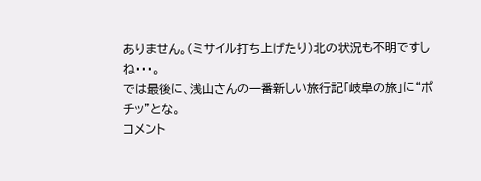ありません。(ミサイル打ち上げたり)北の状況も不明ですしね・・・。
では最後に、浅山さんの一番新しい旅行記「岐阜の旅」に“ポチッ”とな。
コメント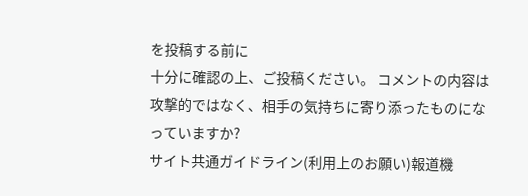を投稿する前に
十分に確認の上、ご投稿ください。 コメントの内容は攻撃的ではなく、相手の気持ちに寄り添ったものになっていますか?
サイト共通ガイドライン(利用上のお願い)報道機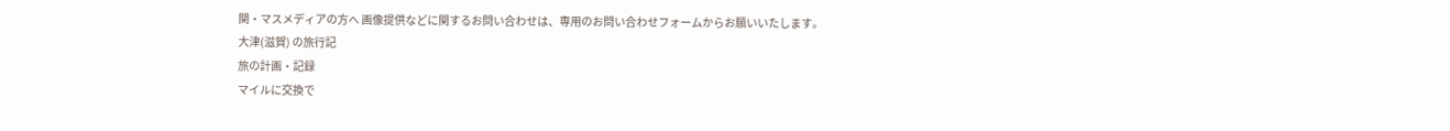関・マスメディアの方へ 画像提供などに関するお問い合わせは、専用のお問い合わせフォームからお願いいたします。
大津(滋賀) の旅行記
旅の計画・記録
マイルに交換で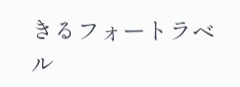きるフォートラベル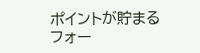ポイントが貯まる
フォー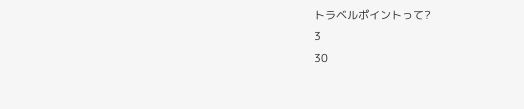トラベルポイントって?
3
30